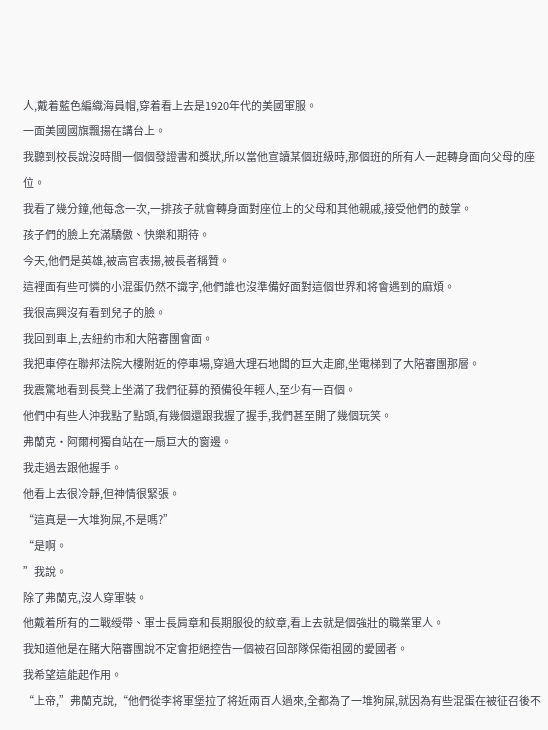人,戴着藍色編織海員帽,穿着看上去是1920年代的美國軍服。
一面美國國旗飄揚在講台上。
我聽到校長說沒時間一個個發證書和獎狀,所以當他宣讀某個班級時,那個班的所有人一起轉身面向父母的座位。
我看了幾分鐘,他每念一次,一排孩子就會轉身面對座位上的父母和其他親戚,接受他們的鼓掌。
孩子們的臉上充滿驕傲、快樂和期待。
今天,他們是英雄,被高官表揚,被長者稱贊。
這裡面有些可憐的小混蛋仍然不識字,他們誰也沒準備好面對這個世界和将會遇到的麻煩。
我很高興沒有看到兒子的臉。
我回到車上,去紐約市和大陪審團會面。
我把車停在聯邦法院大樓附近的停車場,穿過大理石地闆的巨大走廊,坐電梯到了大陪審團那層。
我震驚地看到長凳上坐滿了我們征募的預備役年輕人,至少有一百個。
他們中有些人沖我點了點頭,有幾個還跟我握了握手,我們甚至開了幾個玩笑。
弗蘭克·阿爾柯獨自站在一扇巨大的窗邊。
我走過去跟他握手。
他看上去很冷靜,但神情很緊張。
“這真是一大堆狗屎,不是嗎?”
“是啊。
”我說。
除了弗蘭克,沒人穿軍裝。
他戴着所有的二戰绶帶、軍士長肩章和長期服役的紋章,看上去就是個強壯的職業軍人。
我知道他是在賭大陪審團說不定會拒絕控告一個被召回部隊保衛祖國的愛國者。
我希望這能起作用。
“上帝,”弗蘭克說,“他們從李将軍堡拉了将近兩百人過來,全都為了一堆狗屎,就因為有些混蛋在被征召後不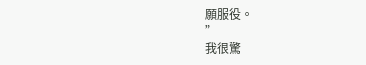願服役。
”
我很驚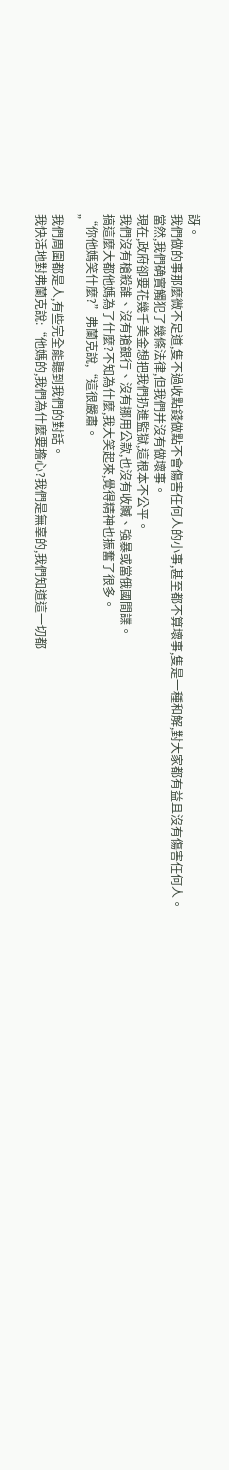訝。
我們做的事那麼微不足道,隻不過收點錢做點不會傷害任何人的小事,甚至都不算壞事,隻是一種和解,對大家都有益且沒有傷害任何人。
當然,我們确實觸犯了幾條法律,但我們并沒有做壞事。
現在,政府卻要花幾千美金想把我們扔進監獄,這根本不公平。
我們沒有槍殺誰、沒有搶銀行、沒有挪用公款,也沒有收贓、強暴或當俄國間諜。
搞這麼大都他媽為了什麼?不知為什麼,我大笑起來,覺得精神也振奮了很多。
“你他媽笑什麼?”弗蘭克說,“這很嚴肅。
”
我們周圍都是人,有些完全能聽到我們的對話。
我快活地對弗蘭克說:“他媽的,我們為什麼要擔心?我們是無辜的,我們知道這一切都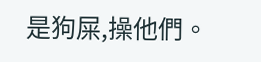是狗屎,操他們。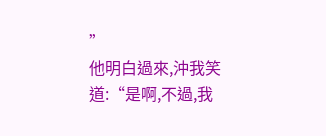”
他明白過來,沖我笑道:“是啊,不過,我